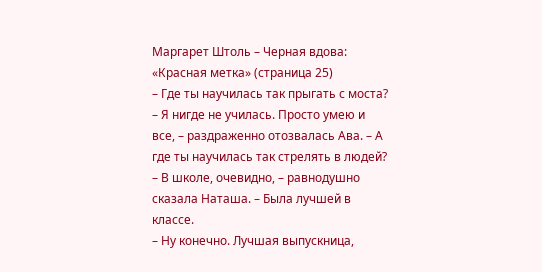Маргарет Штоль – Черная вдова: «Красная метка» (страница 25)
– Где ты научилась так прыгать с моста?
– Я нигде не училась. Просто умею и все, – раздраженно отозвалась Ава. – А где ты научилась так стрелять в людей?
– В школе, очевидно, – равнодушно сказала Наташа. – Была лучшей в классе.
– Ну конечно. Лучшая выпускница,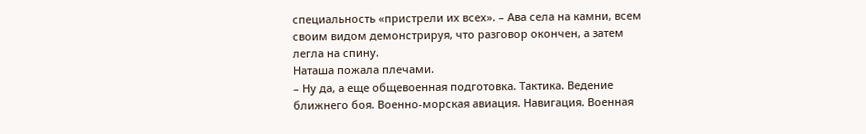специальность «пристрели их всех». – Ава села на камни, всем своим видом демонстрируя, что разговор окончен, а затем легла на спину.
Наташа пожала плечами.
– Ну да, а еще общевоенная подготовка. Тактика. Ведение ближнего боя. Военно-морская авиация. Навигация. Военная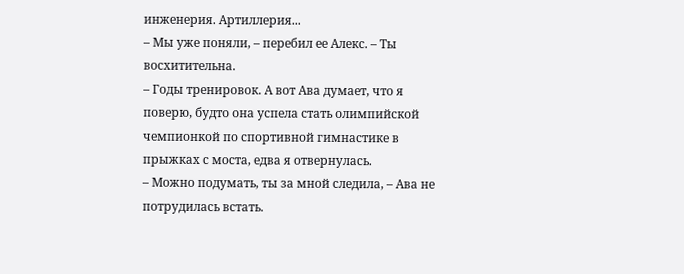инженерия. Артиллерия...
– Мы уже поняли, – перебил ее Алекс. – Ты восхитительна.
– Годы тренировок. А вот Ава думает, что я поверю, будто она успела стать олимпийской чемпионкой по спортивной гимнастике в прыжках с моста, едва я отвернулась.
– Можно подумать, ты за мной следила, – Ава не потрудилась встать.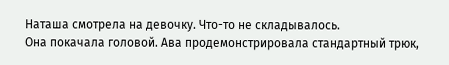Наташа смотрела на девочку. Что-то не складывалось.
Она покачала головой. Ава продемонстрировала стандартный трюк,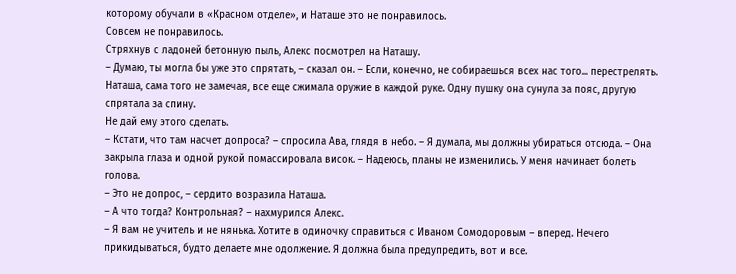которому обучали в «Красном отделе», и Наташе это не понравилось.
Совсем не понравилось.
Стряхнув с ладоней бетонную пыль, Алекс посмотрел на Наташу.
– Думаю, ты могла бы уже это спрятать, – сказал он. – Если, конечно, не собираешься всех нас того... перестрелять.
Наташа, сама того не замечая, все еще сжимала оружие в каждой руке. Одну пушку она сунула за пояс, другую спрятала за спину.
Не дай ему этого сделать.
– Кстати, что там насчет допроса? – спросила Ава, глядя в небо. – Я думала, мы должны убираться отсюда. – Она закрыла глаза и одной рукой помассировала висок. – Надеюсь, планы не изменились. У меня начинает болеть голова.
– Это не допрос, – сердито возразила Наташа.
– А что тогда? Контрольная? – нахмурился Алекс.
– Я вам не учитель и не нянька. Хотите в одиночку справиться с Иваном Сомодоровым – вперед. Нечего прикидываться, будто делаете мне одолжение. Я должна была предупредить, вот и все.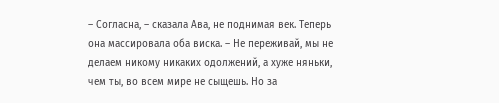– Согласна, – сказала Ава, не поднимая век. Теперь она массировала оба виска. – Не переживай, мы не делаем никому никаких одолжений, а хуже няньки, чем ты, во всем мире не сыщешь. Но за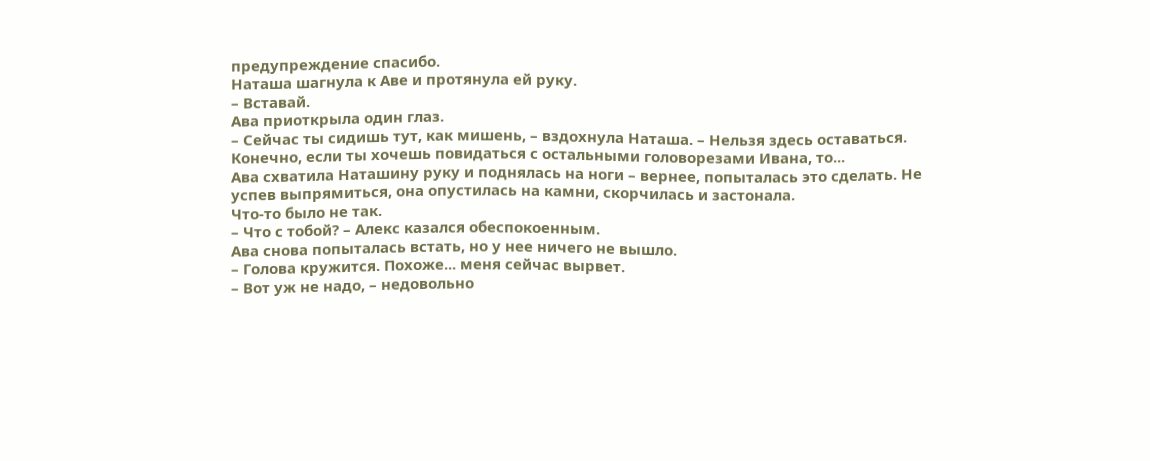предупреждение спасибо.
Наташа шагнула к Аве и протянула ей руку.
– Вставай.
Ава приоткрыла один глаз.
– Сейчас ты сидишь тут, как мишень, – вздохнула Наташа. – Нельзя здесь оставаться. Конечно, если ты хочешь повидаться с остальными головорезами Ивана, то...
Ава схватила Наташину руку и поднялась на ноги – вернее, попыталась это сделать. Не успев выпрямиться, она опустилась на камни, скорчилась и застонала.
Что-то было не так.
– Что с тобой? – Алекс казался обеспокоенным.
Ава снова попыталась встать, но у нее ничего не вышло.
– Голова кружится. Похоже... меня сейчас вырвет.
– Вот уж не надо, – недовольно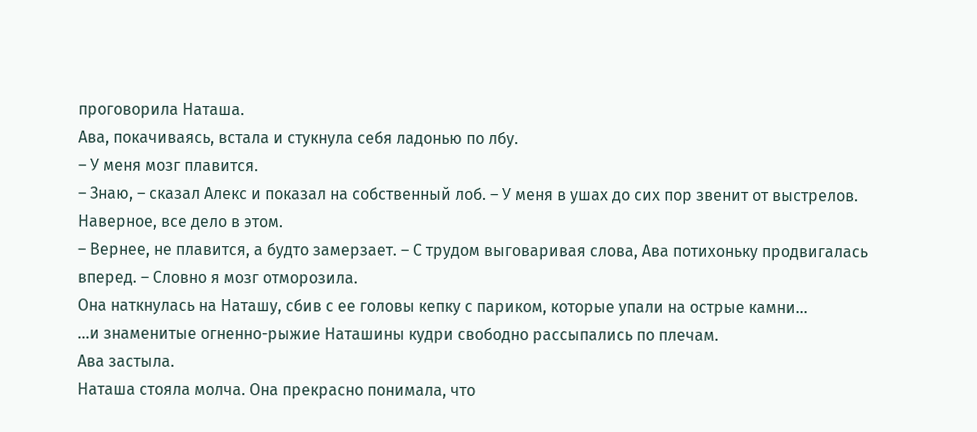проговорила Наташа.
Ава, покачиваясь, встала и стукнула себя ладонью по лбу.
– У меня мозг плавится.
– Знаю, – сказал Алекс и показал на собственный лоб. – У меня в ушах до сих пор звенит от выстрелов. Наверное, все дело в этом.
– Вернее, не плавится, а будто замерзает. – С трудом выговаривая слова, Ава потихоньку продвигалась вперед. – Словно я мозг отморозила.
Она наткнулась на Наташу, сбив с ее головы кепку с париком, которые упали на острые камни...
...и знаменитые огненно-рыжие Наташины кудри свободно рассыпались по плечам.
Ава застыла.
Наташа стояла молча. Она прекрасно понимала, что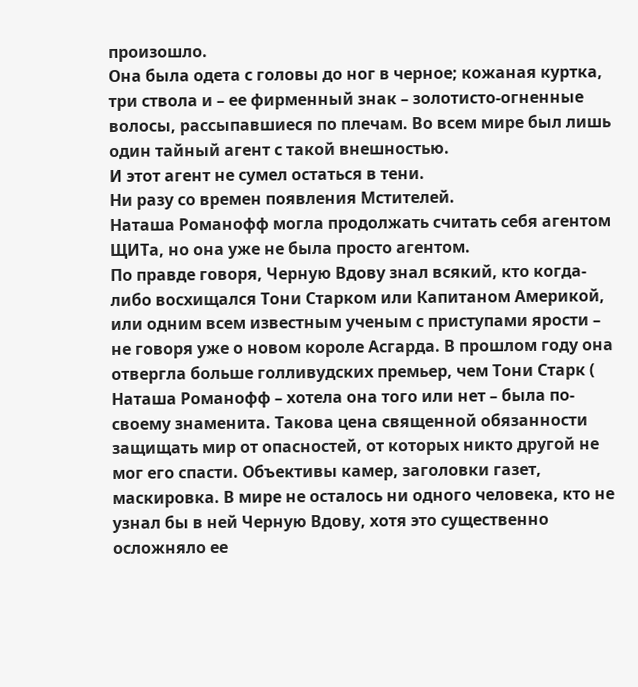произошло.
Она была одета с головы до ног в черное; кожаная куртка, три ствола и – ее фирменный знак – золотисто-огненные волосы, рассыпавшиеся по плечам. Во всем мире был лишь один тайный агент с такой внешностью.
И этот агент не сумел остаться в тени.
Ни разу со времен появления Мстителей.
Наташа Романофф могла продолжать считать себя агентом ЩИТа, но она уже не была просто агентом.
По правде говоря, Черную Вдову знал всякий, кто когда-либо восхищался Тони Старком или Капитаном Америкой, или одним всем известным ученым с приступами ярости – не говоря уже о новом короле Асгарда. В прошлом году она отвергла больше голливудских премьер, чем Тони Старк (
Наташа Романофф – хотела она того или нет – была по-своему знаменита. Такова цена священной обязанности защищать мир от опасностей, от которых никто другой не мог его спасти. Объективы камер, заголовки газет, маскировка. В мире не осталось ни одного человека, кто не узнал бы в ней Черную Вдову, хотя это существенно осложняло ее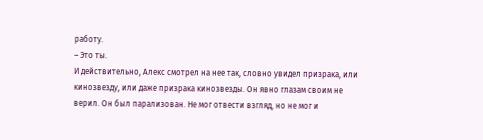работу.
– Это ты.
И действительно, Алекс смотрел на нее так, словно увидел призрака, или кинозвезду, или даже призрака кинозвезды. Он явно глазам своим не верил. Он был парализован. Не мог отвести взгляд, но не мог и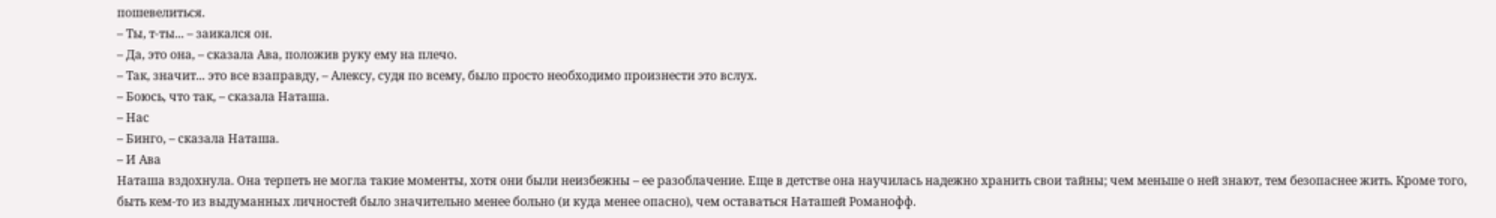пошевелиться.
– Ты, т-ты... – заикался он.
– Да, это она, – сказала Ава, положив руку ему на плечо.
– Так, значит... это все взаправду, – Алексу, судя по всему, было просто необходимо произнести это вслух.
– Боюсь, что так, – сказала Наташа.
– Нас
– Бинго, – сказала Наташа.
– И Ава
Наташа вздохнула. Она терпеть не могла такие моменты, хотя они были неизбежны – ее разоблачение. Еще в детстве она научилась надежно хранить свои тайны; чем меньше о ней знают, тем безопаснее жить. Кроме того, быть кем-то из выдуманных личностей было значительно менее больно (и куда менее опасно), чем оставаться Наташей Романофф.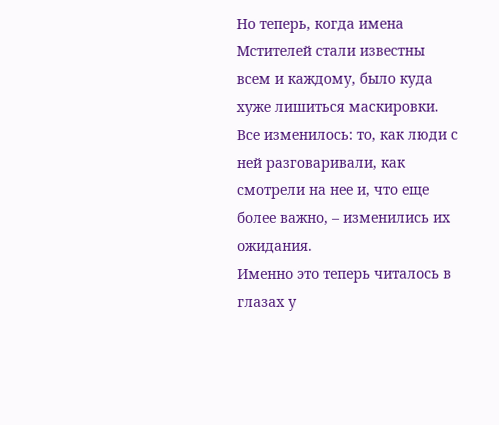Но теперь, когда имена Мстителей стали известны всем и каждому, было куда хуже лишиться маскировки. Все изменилось: то, как люди с ней разговаривали, как смотрели на нее и, что еще более важно, – изменились их ожидания.
Именно это теперь читалось в глазах у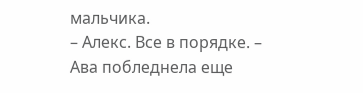мальчика.
– Алекс. Все в порядке. – Ава побледнела еще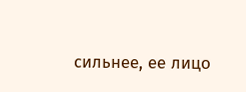сильнее, ее лицо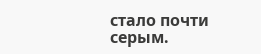стало почти серым.